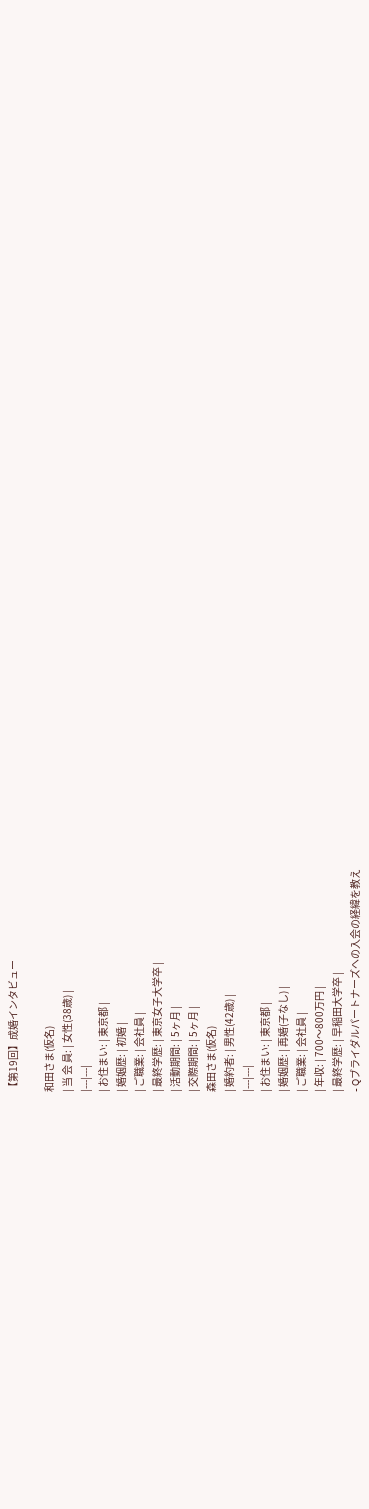【第19回】成婚インタビュー

和田さま(仮名)
| 当 会 員: | 女性(38歳) |
|---|---|
| お住まい: | 東京都 |
| 婚姻歴: | 初婚 |
| ご職業: | 会社員 |
| 最終学歴: | 東京女子大学卒 |
| 活動期間: | 5ヶ月 |
| 交際期間: | 5ヶ月 |
森田さま(仮名)
| 婚約者: | 男性(42歳) |
|---|---|
| お住まい: | 東京都 |
| 婚姻歴: | 再婚(子なし) |
| ご職業: | 会社員 |
| 年収: | 700〜800万円 |
| 最終学歴: | 早稲田大学卒 |
- Qブライダルパートナーズへの入会の経緯を教え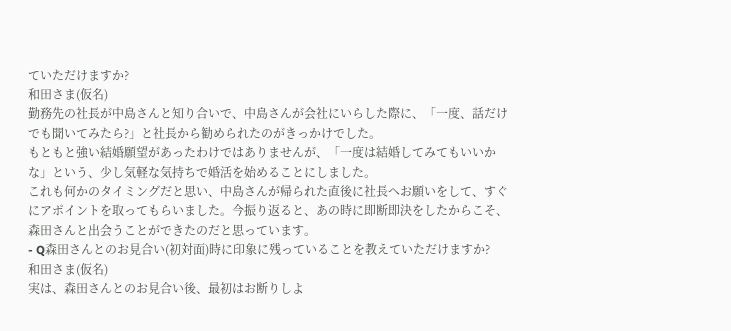ていただけますか?
和田さま(仮名)
勤務先の社長が中島さんと知り合いで、中島さんが会社にいらした際に、「一度、話だけでも聞いてみたら?」と社長から勧められたのがきっかけでした。
もともと強い結婚願望があったわけではありませんが、「一度は結婚してみてもいいかな」という、少し気軽な気持ちで婚活を始めることにしました。
これも何かのタイミングだと思い、中島さんが帰られた直後に社長へお願いをして、すぐにアポイントを取ってもらいました。今振り返ると、あの時に即断即決をしたからこそ、森田さんと出会うことができたのだと思っています。
- Q森田さんとのお見合い(初対面)時に印象に残っていることを教えていただけますか?
和田さま(仮名)
実は、森田さんとのお見合い後、最初はお断りしよ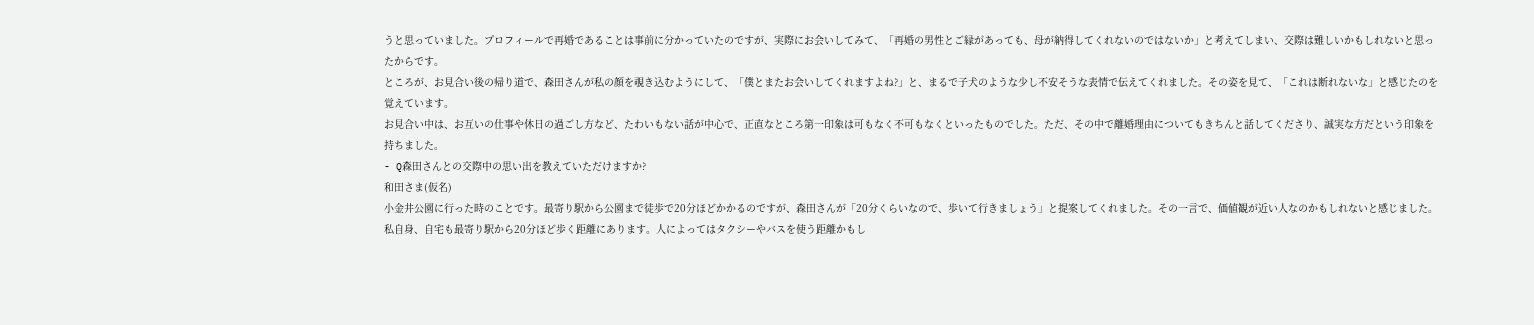うと思っていました。プロフィールで再婚であることは事前に分かっていたのですが、実際にお会いしてみて、「再婚の男性とご縁があっても、母が納得してくれないのではないか」と考えてしまい、交際は難しいかもしれないと思ったからです。
ところが、お見合い後の帰り道で、森田さんが私の顔を覗き込むようにして、「僕とまたお会いしてくれますよね?」と、まるで子犬のような少し不安そうな表情で伝えてくれました。その姿を見て、「これは断れないな」と感じたのを覚えています。
お見合い中は、お互いの仕事や休日の過ごし方など、たわいもない話が中心で、正直なところ第一印象は可もなく不可もなくといったものでした。ただ、その中で離婚理由についてもきちんと話してくださり、誠実な方だという印象を持ちました。
- Q森田さんとの交際中の思い出を教えていただけますか?
和田さま(仮名)
小金井公園に行った時のことです。最寄り駅から公園まで徒歩で20分ほどかかるのですが、森田さんが「20分くらいなので、歩いて行きましょう」と提案してくれました。その一言で、価値観が近い人なのかもしれないと感じました。
私自身、自宅も最寄り駅から20分ほど歩く距離にあります。人によってはタクシーやバスを使う距離かもし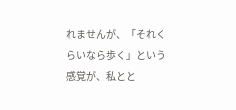れませんが、「それくらいなら歩く」という感覚が、私とと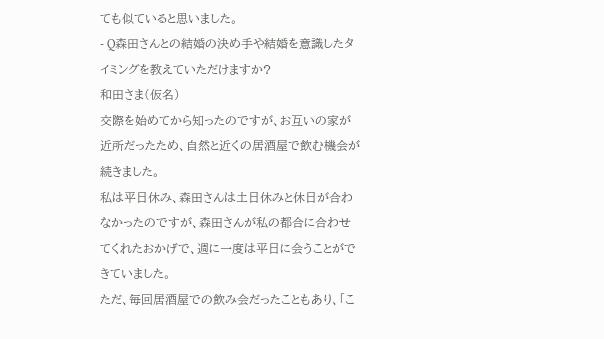ても似ていると思いました。
- Q森田さんとの結婚の決め手や結婚を意識したタイミングを教えていただけますか?
和田さま(仮名)
交際を始めてから知ったのですが、お互いの家が近所だったため、自然と近くの居酒屋で飲む機会が続きました。
私は平日休み、森田さんは土日休みと休日が合わなかったのですが、森田さんが私の都合に合わせてくれたおかげで、週に一度は平日に会うことができていました。
ただ、毎回居酒屋での飲み会だったこともあり、「こ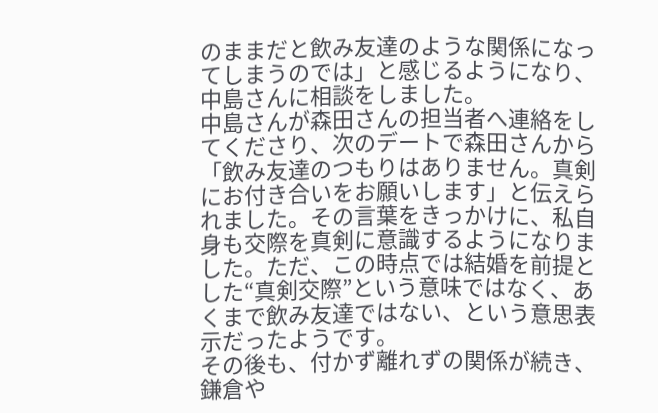のままだと飲み友達のような関係になってしまうのでは」と感じるようになり、中島さんに相談をしました。
中島さんが森田さんの担当者へ連絡をしてくださり、次のデートで森田さんから「飲み友達のつもりはありません。真剣にお付き合いをお願いします」と伝えられました。その言葉をきっかけに、私自身も交際を真剣に意識するようになりました。ただ、この時点では結婚を前提とした“真剣交際”という意味ではなく、あくまで飲み友達ではない、という意思表示だったようです。
その後も、付かず離れずの関係が続き、鎌倉や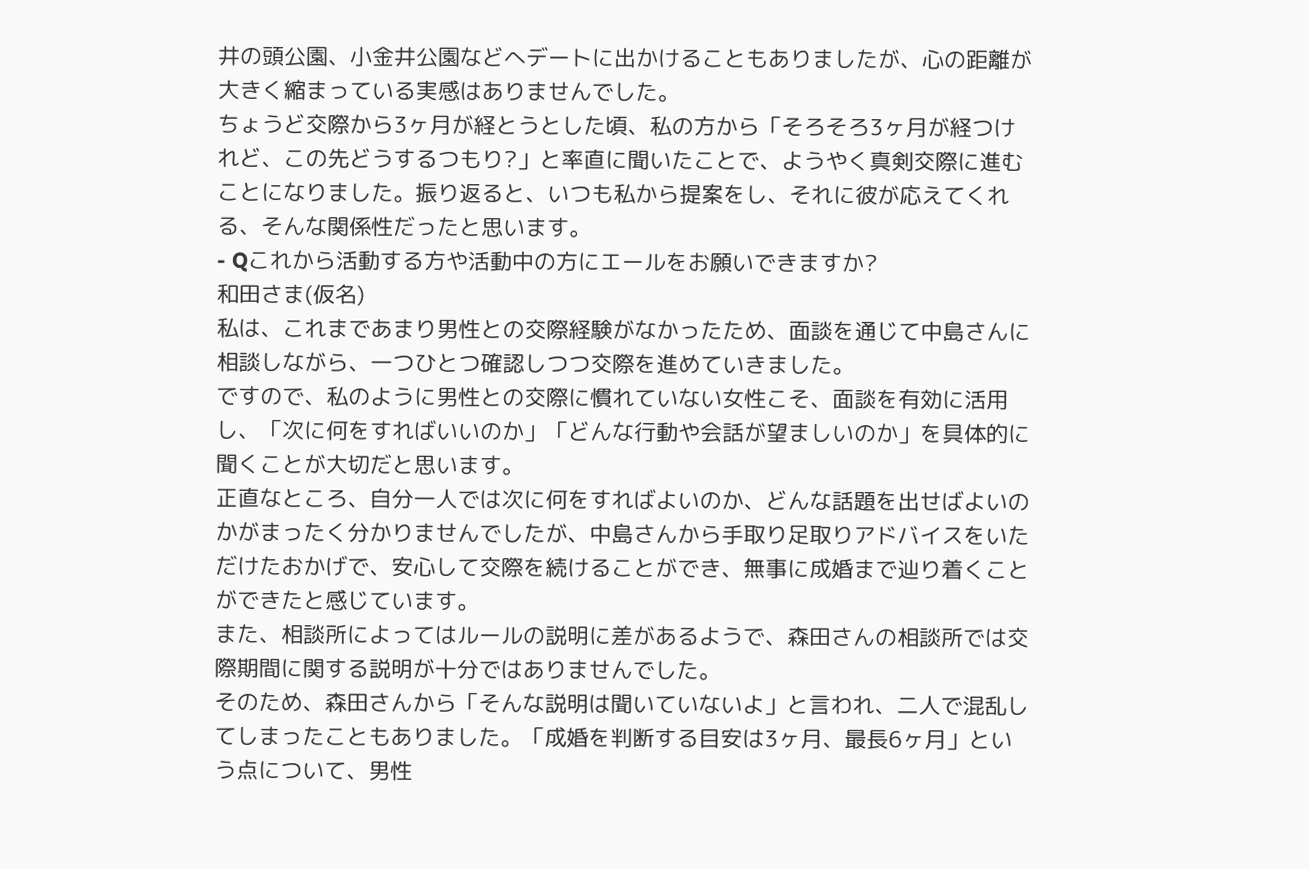井の頭公園、小金井公園などへデートに出かけることもありましたが、心の距離が大きく縮まっている実感はありませんでした。
ちょうど交際から3ヶ月が経とうとした頃、私の方から「そろそろ3ヶ月が経つけれど、この先どうするつもり?」と率直に聞いたことで、ようやく真剣交際に進むことになりました。振り返ると、いつも私から提案をし、それに彼が応えてくれる、そんな関係性だったと思います。
- Qこれから活動する方や活動中の方にエールをお願いできますか?
和田さま(仮名)
私は、これまであまり男性との交際経験がなかったため、面談を通じて中島さんに相談しながら、一つひとつ確認しつつ交際を進めていきました。
ですので、私のように男性との交際に慣れていない女性こそ、面談を有効に活用し、「次に何をすればいいのか」「どんな行動や会話が望ましいのか」を具体的に聞くことが大切だと思います。
正直なところ、自分一人では次に何をすればよいのか、どんな話題を出せばよいのかがまったく分かりませんでしたが、中島さんから手取り足取りアドバイスをいただけたおかげで、安心して交際を続けることができ、無事に成婚まで辿り着くことができたと感じています。
また、相談所によってはルールの説明に差があるようで、森田さんの相談所では交際期間に関する説明が十分ではありませんでした。
そのため、森田さんから「そんな説明は聞いていないよ」と言われ、二人で混乱してしまったこともありました。「成婚を判断する目安は3ヶ月、最長6ヶ月」という点について、男性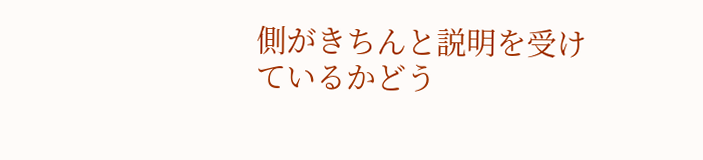側がきちんと説明を受けているかどう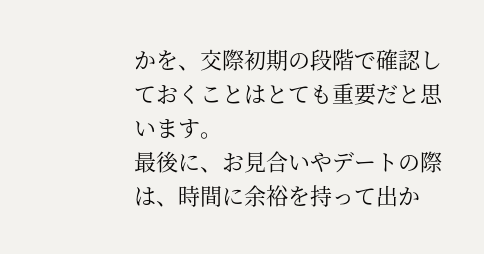かを、交際初期の段階で確認しておくことはとても重要だと思います。
最後に、お見合いやデートの際は、時間に余裕を持って出か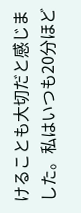けることも大切だと感じました。私はいつも20分ほど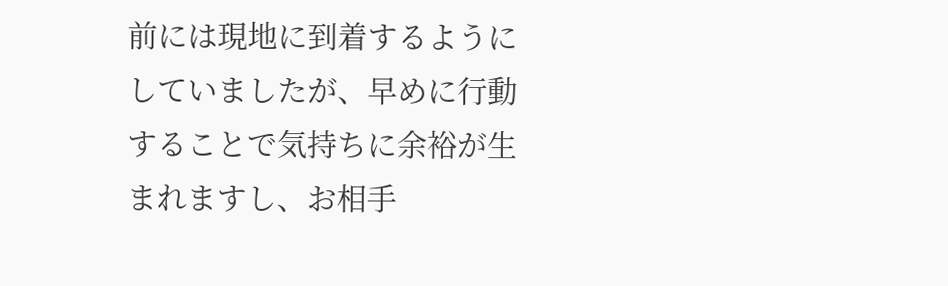前には現地に到着するようにしていましたが、早めに行動することで気持ちに余裕が生まれますし、お相手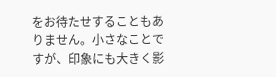をお待たせすることもありません。小さなことですが、印象にも大きく影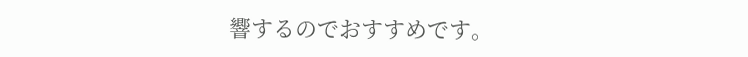響するのでおすすめです。